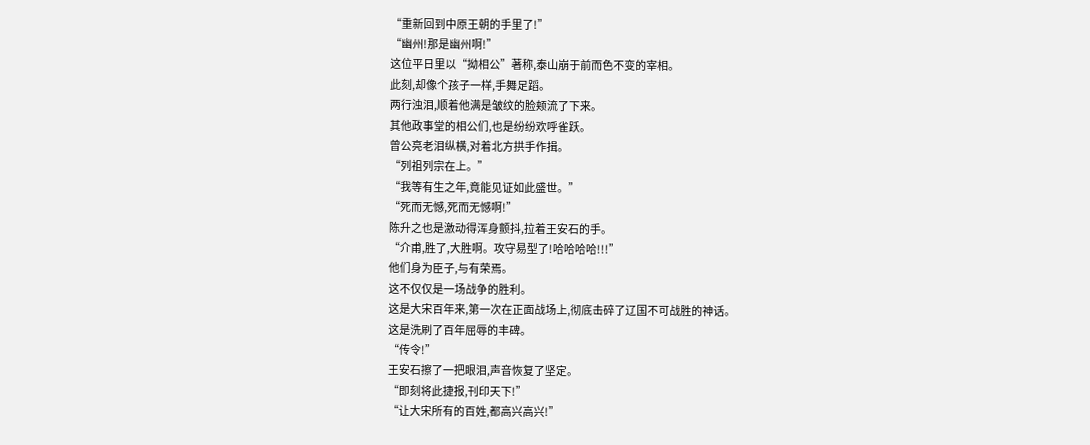“重新回到中原王朝的手里了!”
“幽州!那是幽州啊!”
这位平日里以“拗相公”著称,泰山崩于前而色不变的宰相。
此刻,却像个孩子一样,手舞足蹈。
两行浊泪,顺着他满是皱纹的脸颊流了下来。
其他政事堂的相公们,也是纷纷欢呼雀跃。
曾公亮老泪纵横,对着北方拱手作揖。
“列祖列宗在上。”
“我等有生之年,竟能见证如此盛世。”
“死而无憾,死而无憾啊!”
陈升之也是激动得浑身颤抖,拉着王安石的手。
“介甫,胜了,大胜啊。攻守易型了!哈哈哈哈!!!”
他们身为臣子,与有荣焉。
这不仅仅是一场战争的胜利。
这是大宋百年来,第一次在正面战场上,彻底击碎了辽国不可战胜的神话。
这是洗刷了百年屈辱的丰碑。
“传令!”
王安石擦了一把眼泪,声音恢复了坚定。
“即刻将此捷报,刊印天下!”
“让大宋所有的百姓,都高兴高兴!”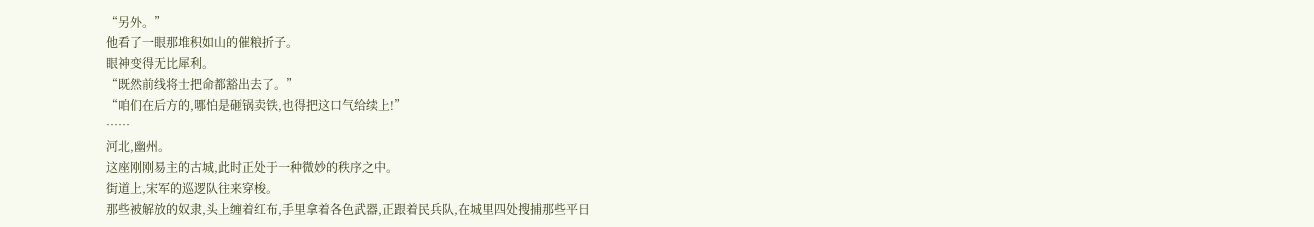“另外。”
他看了一眼那堆积如山的催粮折子。
眼神变得无比犀利。
“既然前线将士把命都豁出去了。”
“咱们在后方的,哪怕是砸锅卖铁,也得把这口气给续上!”
……
河北,幽州。
这座刚刚易主的古城,此时正处于一种微妙的秩序之中。
街道上,宋军的巡逻队往来穿梭。
那些被解放的奴隶,头上缠着红布,手里拿着各色武器,正跟着民兵队,在城里四处搜捕那些平日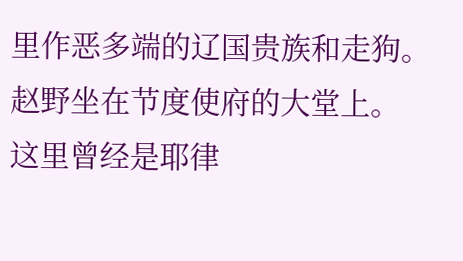里作恶多端的辽国贵族和走狗。
赵野坐在节度使府的大堂上。
这里曾经是耶律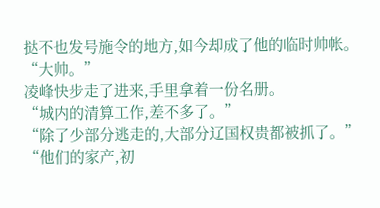挞不也发号施令的地方,如今却成了他的临时帅帐。
“大帅。”
凌峰快步走了进来,手里拿着一份名册。
“城内的清算工作,差不多了。”
“除了少部分逃走的,大部分辽国权贵都被抓了。”
“他们的家产,初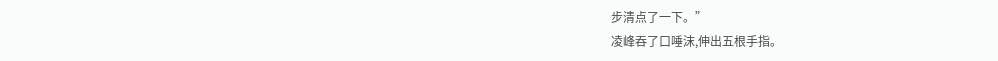步清点了一下。”
凌峰吞了口唾沫,伸出五根手指。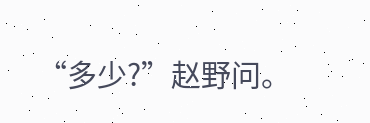“多少?”赵野问。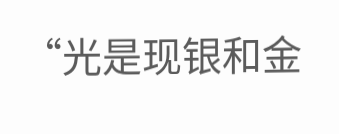“光是现银和金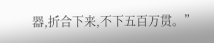器,折合下来,不下五百万贯。”